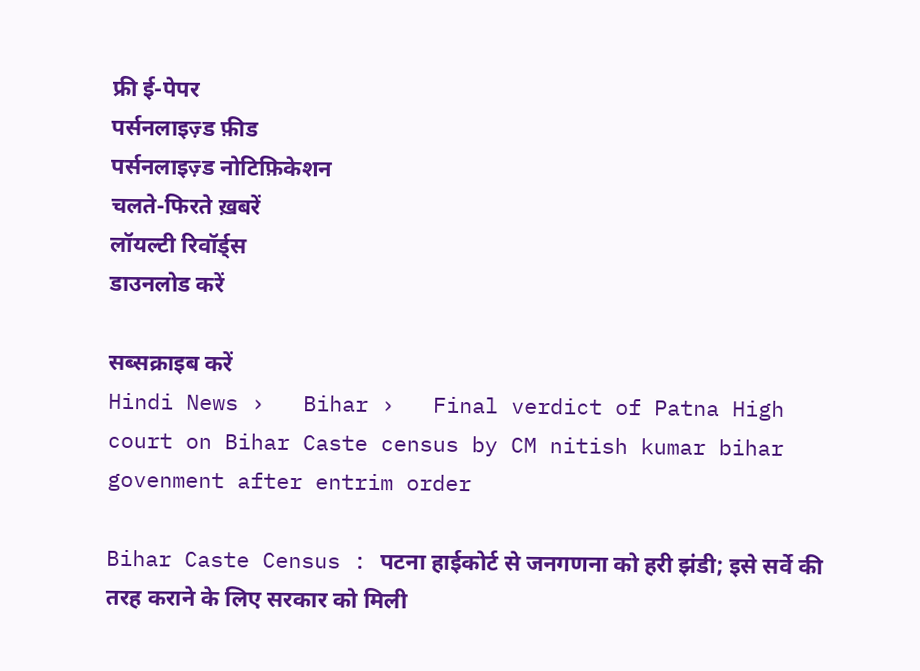फ्री ई-पेपर
पर्सनलाइज़्ड फ़ीड
पर्सनलाइज़्ड नोटिफ़िकेशन
चलते-फिरते ख़बरें
लॉयल्टी रिवॉर्ड्स
डाउनलोड करें

सब्सक्राइब करें
Hindi News ›   Bihar ›   Final verdict of Patna High court on Bihar Caste census by CM nitish kumar bihar govenment after entrim order

Bihar Caste Census : पटना हाईकोर्ट से जनगणना को हरी झंडी; इसे सर्वे की तरह कराने के लिए सरकार को मिली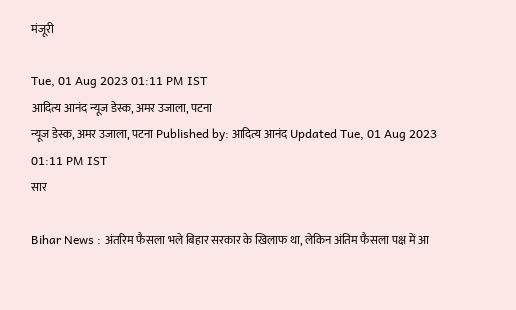मंजूरी

Tue, 01 Aug 2023 01:11 PM IST
आदित्य आनंद न्यूज डेस्क, अमर उजाला, पटना
न्यूज डेस्क, अमर उजाला, पटना Published by: आदित्य आनंद Updated Tue, 01 Aug 2023 01:11 PM IST
सार

Bihar News : अंतरिम फैसला भले बिहार सरकार के खिलाफ था, लेकिन अंतिम फैसला पक्ष में आ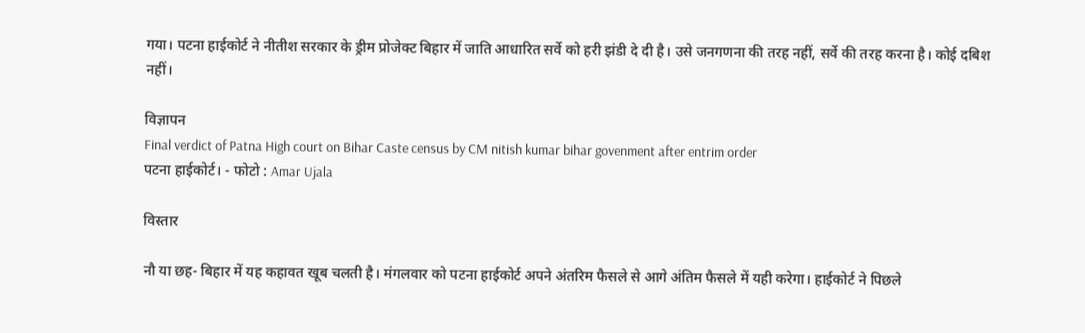गया। पटना हाईकोर्ट ने नीतीश सरकार के ड्रीम प्रोजेक्ट बिहार में जाति आधारित सर्वे को हरी झंडी दे दी है। उसे जनगणना की तरह नहीं, सर्वे की तरह करना है। कोई दबिश नहीं।

विज्ञापन
Final verdict of Patna High court on Bihar Caste census by CM nitish kumar bihar govenment after entrim order
पटना हाईकोर्ट। - फोटो : Amar Ujala

विस्तार

नौ या छह- बिहार में यह कहावत खूब चलती है। मंगलवार को पटना हाईकोर्ट अपने अंतरिम फैसले से आगे अंतिम फैसले में यही करेगा। हाईकोर्ट ने पिछले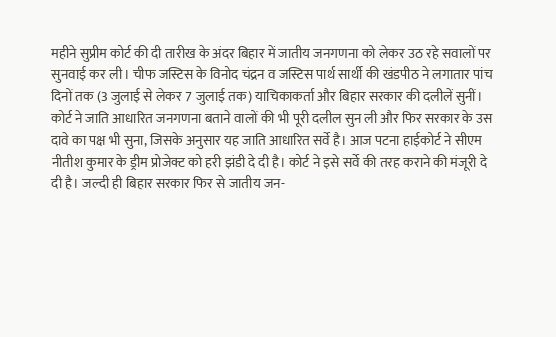महीने सुप्रीम कोर्ट की दी तारीख के अंदर बिहार में जातीय जनगणना को लेकर उठ रहे सवालों पर सुनवाई कर ली। चीफ जस्टिस के विनोद चंद्रन व जस्टिस पार्थ सार्थी की खंडपीठ ने लगातार पांच दिनों तक (3 जुलाई से लेकर 7 जुलाई तक) याचिकाकर्ता और बिहार सरकार की दलीलें सुनीं। कोर्ट ने जाति आधारित जनगणना बताने वालों की भी पूरी दलील सुन ली और फिर सरकार के उस दावे का पक्ष भी सुना, जिसके अनुसार यह जाति आधारित सर्वे है। आज पटना हाईकोर्ट ने सीएम नीतीश कुमार के ड्रीम प्रोजेक्ट को हरी झंडी दे दी है। कोर्ट ने इसे सर्वे की तरह कराने की मंजूरी दे दी है। जल्दी ही बिहार सरकार फिर से जातीय जन-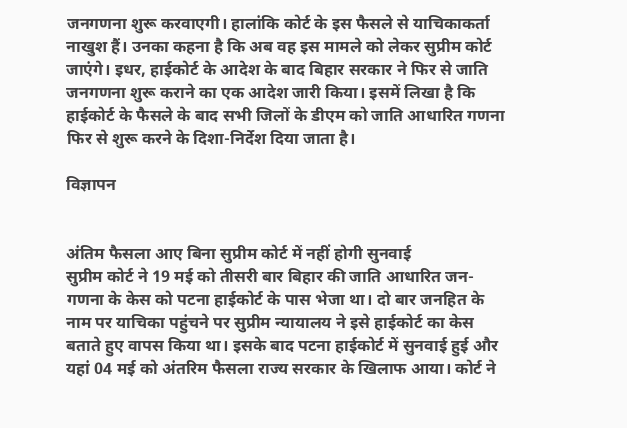जनगणना शुरू करवाएगी। हालांकि कोर्ट के इस फैसले से याचिकाकर्ता नाखुश हैं। उनका कहना है कि अब वह इस मामले को लेकर सुप्रीम कोर्ट जाएंगे। इधर, हाईकोर्ट के आदेश के बाद बिहार सरकार ने फिर से जाति जनगणना शुरू कराने का एक आदेश जारी किया। इसमें लिखा है कि हाईकोर्ट के फैसले के बाद सभी जिलों के डीएम को जाति आधारित गणना फिर से शुरू करने के दिशा-निर्देश दिया जाता है।

विज्ञापन


अंतिम फैसला आए बिना सुप्रीम कोर्ट में नहीं होगी सुनवाई
सुप्रीम कोर्ट ने 19 मई को तीसरी बार बिहार की जाति आधारित जन-गणना के केस को पटना हाईकोर्ट के पास भेजा था। दो बार जनहित के नाम पर याचिका पहुंचने पर सुप्रीम न्यायालय ने इसे हाईकोर्ट का केस बताते हुए वापस किया था। इसके बाद पटना हाईकोर्ट में सुनवाई हुई और यहां 04 मई को अंतरिम फैसला राज्य सरकार के खिलाफ आया। कोर्ट ने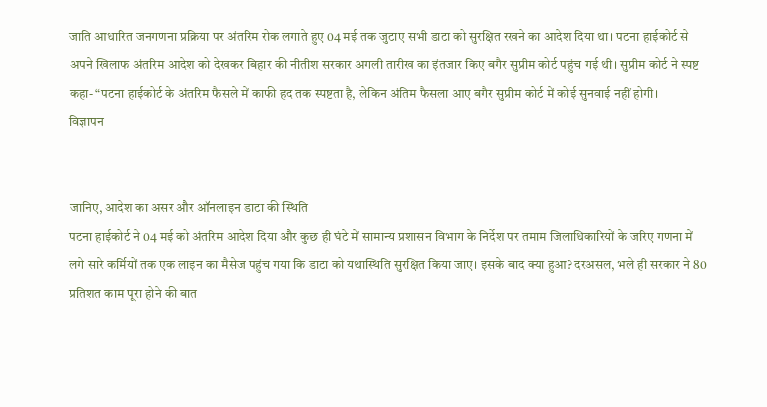जाति आधारित जनगणना प्रक्रिया पर अंतरिम रोक लगाते हुए 04 मई तक जुटाए सभी डाटा को सुरक्षित रखने का आदेश दिया था। पटना हाईकोर्ट से अपने खिलाफ अंतरिम आदेश को देखकर बिहार की नीतीश सरकार अगली तारीख का इंतजार किए बगैर सुप्रीम कोर्ट पहुंच गई थी। सुप्रीम कोर्ट ने स्पष्ट कहा- “पटना हाईकोर्ट के अंतरिम फैसले में काफी हद तक स्पष्टता है, लेकिन अंतिम फैसला आए बगैर सुप्रीम कोर्ट में कोई सुनवाई नहीं होगी।
विज्ञापन


जानिए, आदेश का असर और ऑनलाइन डाटा की स्थिति
पटना हाईकोर्ट ने 04 मई को अंतरिम आदेश दिया और कुछ ही घंटे में सामान्य प्रशासन विभाग के निर्देश पर तमाम जिलाधिकारियों के जरिए गणना में लगे सारे कर्मियों तक एक लाइन का मैसेज पहुंच गया कि डाटा को यथास्थिति सुरक्षित किया जाए। इसके बाद क्या हुआ? दरअसल, भले ही सरकार ने 80 प्रतिशत काम पूरा होने की बात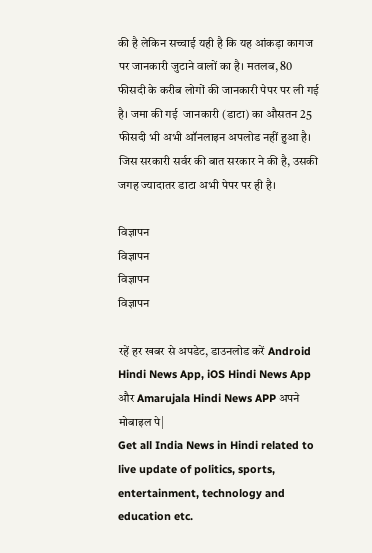की है लेकिन सच्चाई यही है कि यह आंकड़ा कागज पर जानकारी जुटाने वालों का है। मतलब, 80 फीसदी के करीब लोगों की जानकारी पेपर पर ली गई है। जमा की गई  जानकारी (डाटा) का औसतन 25 फीसदी भी अभी ऑनलाइन अपलोड नहीं हुआ है। जिस सरकारी सर्वर की बात सरकार ने की है, उसकी जगह ज्यादातर डाटा अभी पेपर पर ही है।

विज्ञापन
विज्ञापन
विज्ञापन
विज्ञापन

रहें हर खबर से अपडेट, डाउनलोड करें Android Hindi News App, iOS Hindi News App और Amarujala Hindi News APP अपने मोबाइल पे|
Get all India News in Hindi related to live update of politics, sports, entertainment, technology and education etc.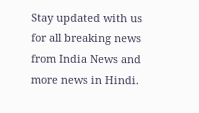Stay updated with us for all breaking news from India News and more news in Hindi.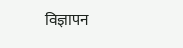विज्ञापन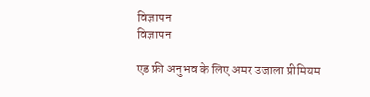विज्ञापन
विज्ञापन

एड फ्री अनुभव के लिए अमर उजाला प्रीमियम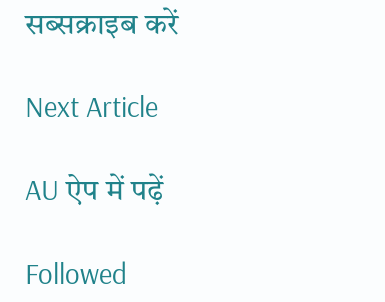सब्सक्राइब करें

Next Article

AU ऐप में पढ़ें

Followed